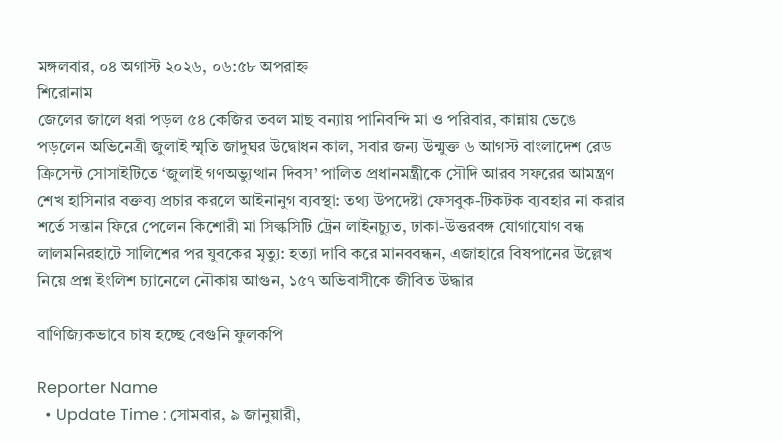মঙ্গলবার, ০৪ অগাস্ট ২০২৬, ০৬:৫৮ অপরাহ্ন
শিরোনাম
জেলের জালে ধরা পড়ল ৫৪ কেজির তবল মাছ বন্যায় পানিবন্দি মা ও পরিবার, কান্নায় ভেঙে পড়লেন অভিনেত্রী জুলাই স্মৃতি জাদুঘর উদ্বোধন কাল, সবার জন্য উন্মুক্ত ৬ আগস্ট বাংলাদেশ রেড ক্রিসেন্ট সোসাইটিতে ‌‘জুলাই গণঅভ্যুত্থান দিবস’ পালিত প্রধানমন্ত্রীকে সৌদি আরব সফরের আমন্ত্রণ শেখ হাসিনার বক্তব্য প্রচার করলে আইনানুগ ব্যবস্থা: তথ্য উপদেষ্টা ফেসবুক-টিকটক ব্যবহার না করার শর্তে সন্তান ফিরে পেলেন কিশোরী মা সিল্কসিটি ট্রেন লাইনচ্যুত, ঢাকা-উত্তরবঙ্গ যোগাযোগ বন্ধ লালমনিরহাটে সালিশের পর যুবকের মৃত্যু: হত্যা দাবি করে মানববন্ধন, এজাহারে বিষপানের উল্লেখ নিয়ে প্রশ্ন ইংলিশ চ্যানেলে নৌকায় আগুন, ১৫৭ অভিবাসীকে জীবিত উদ্ধার

বাণিজ্যিকভাবে চাষ হচ্ছে বেগুনি ফুলকপি

Reporter Name
  • Update Time : সোমবার, ৯ জানুয়ারী,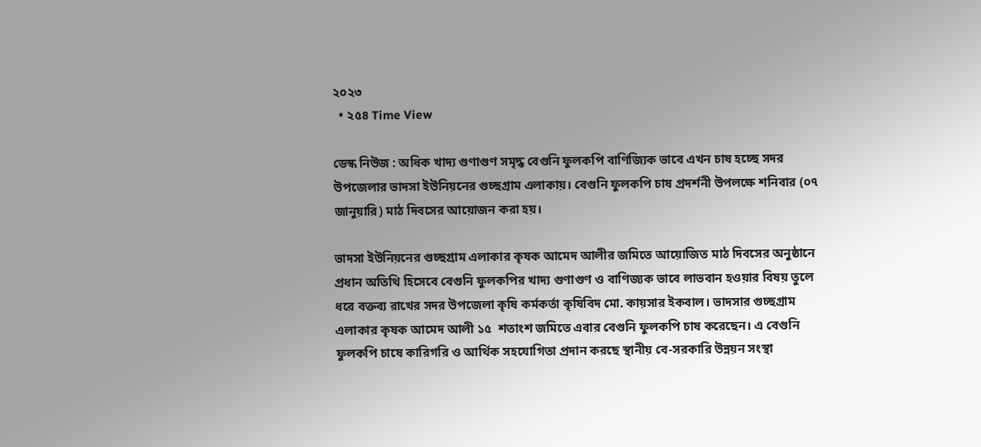২০২৩
  • ২৫৪ Time View

ডেস্ক নিউজ : অধিক খাদ্য গুণাগুণ সমৃদ্ধ বেগুনি ফুলকপি বাণিজ্যিক ভাবে এখন চাষ হচ্ছে সদর উপজেলার ভাদসা ইউনিয়নের গুচ্ছগ্রাম এলাকায়। বেগুনি ফুলকপি চাষ প্রদর্শনী উপলক্ষে শনিবার (০৭ জানুয়ারি) মাঠ দিবসের আয়োজন করা হয়।

ভাদসা ইউনিয়নের গুচ্ছগ্রাম এলাকার কৃষক আমেদ আলীর জমিতে আয়োজিত মাঠ দিবসের অনুষ্ঠানে প্রধান অতিথি হিসেবে বেগুনি ফুলকপির খাদ্য গুণাগুণ ও বাণিজ্যক ভাবে লাভবান হওয়ার বিষয় তুলে ধরে বক্তব্য রাখের সদর উপজেলা কৃষি কর্মকর্তা কৃষিবিদ মো. কায়সার ইকবাল। ভাদসার গুচ্ছগ্রাম এলাকার কৃষক আমেদ আলী ১৫  শতাংশ জমিতে এবার বেগুনি ফুলকপি চাষ করেছেন। এ বেগুনি ফুলকপি চাষে কারিগরি ও আর্থিক সহযোগিতা প্রদান করছে স্থানীয় বে-সরকারি উন্নয়ন সংস্থা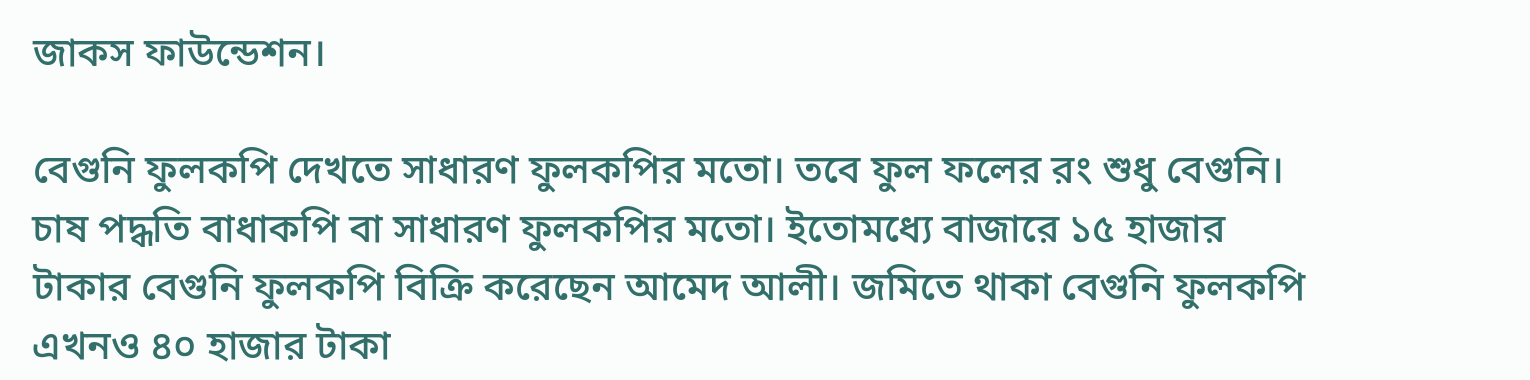জাকস ফাউন্ডেশন।

বেগুনি ফুলকপি দেখতে সাধারণ ফুলকপির মতো। তবে ফুল ফলের রং শুধু বেগুনি। চাষ পদ্ধতি বাধাকপি বা সাধারণ ফুলকপির মতো। ইতোমধ্যে বাজারে ১৫ হাজার  টাকার বেগুনি ফুলকপি বিক্রি করেছেন আমেদ আলী। জমিতে থাকা বেগুনি ফুলকপি এখনও ৪০ হাজার টাকা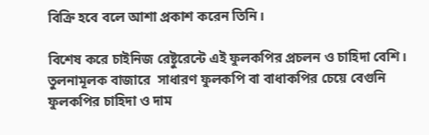বিক্রি হবে বলে আশা প্রকাশ করেন তিনি।

বিশেষ করে চাইনিজ রেষ্টুরেন্টে এই ফুলকপির প্রচলন ও চাহিদা বেশি। তুলনামূলক বাজারে  সাধারণ ফুলকপি বা বাধাকপির চেয়ে বেগুনি ফুলকপির চাহিদা ও দাম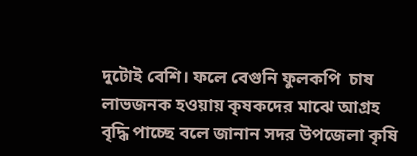দুটোই বেশি। ফলে বেগুনি ফুলকপি  চাষ লাভজনক হওয়ায় কৃষকদের মাঝে আগ্রহ বৃদ্ধি পাচ্ছে বলে জানান সদর উপজেলা কৃষি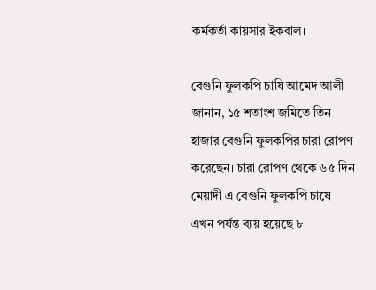কর্মকর্তা কায়সার ইকবাল।

বেগুনি ফুলকপি চাষি আমেদ আলী জানান, ১৫ শতাংশ জমিতে তিন হাজার বেগুনি ফুলকপির চারা রোপণ করেছেন। চারা রোপণ থেকে ৬৫ দিন মেয়াদী এ বেগুনি ফুলকপি চাষে এখন পর্যন্ত ব্যয় হয়েছে ৮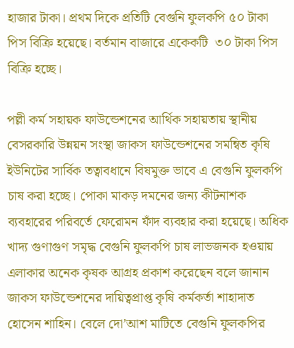হাজার টাকা। প্রথম দিকে প্রতিটি বেগুনি ফুলকপি ৫০ টাকা পিস বিক্রি হয়েছে। বর্তমান বাজারে একেকটি  ৩০ টাকা পিস বিক্রি হচ্ছে।

পল্লী কর্ম সহায়ক ফাউন্ডেশনের আর্থিক সহায়তায় স্থানীয় বেসরকারি উন্নয়ন সংস্থা জাকস ফাউন্ডেশনের সমন্বিত কৃষি ইউনিটের সার্বিক তত্বাবধানে বিষমুক্ত ভাবে এ বেগুনি ফুলকপি চাষ করা হচ্ছে। পোকা মাকড় দমনের জন্য কীটনাশক ব্যবহারের পরিবর্তে ফেরোমন ফাঁদ ব্যবহার করা হয়েছে। অধিক খাদ্য গুণাগুণ সমৃদ্ধ বেগুনি ফুলকপি চাষ লাভজনক হওয়ায় এলাকার অনেক কৃষক আগ্রহ প্রকাশ করেছেন বলে জানান জাকস ফাউন্ডেশনের দায়িত্বপ্রাপ্ত কৃষি কর্মকর্তা শাহাদাত হোসেন শাহিন। বেলে দো’আশ মাটিতে বেগুনি ফুলকপির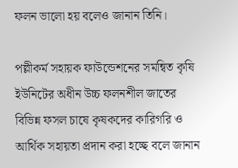ফলন ভালো হয় বলেও জানান তিনি।

পল্লীকর্ম সহায়ক ফাউন্ডেশনের সমন্বিত কৃষি ইউনিটের অধীন উচ্চ ফলনশীল জাতের বিভিন্ন ফসল চাষে কৃষকদের কারিগরি ও আর্থিক সহায়তা প্রদান করা হচ্ছে বলে জানান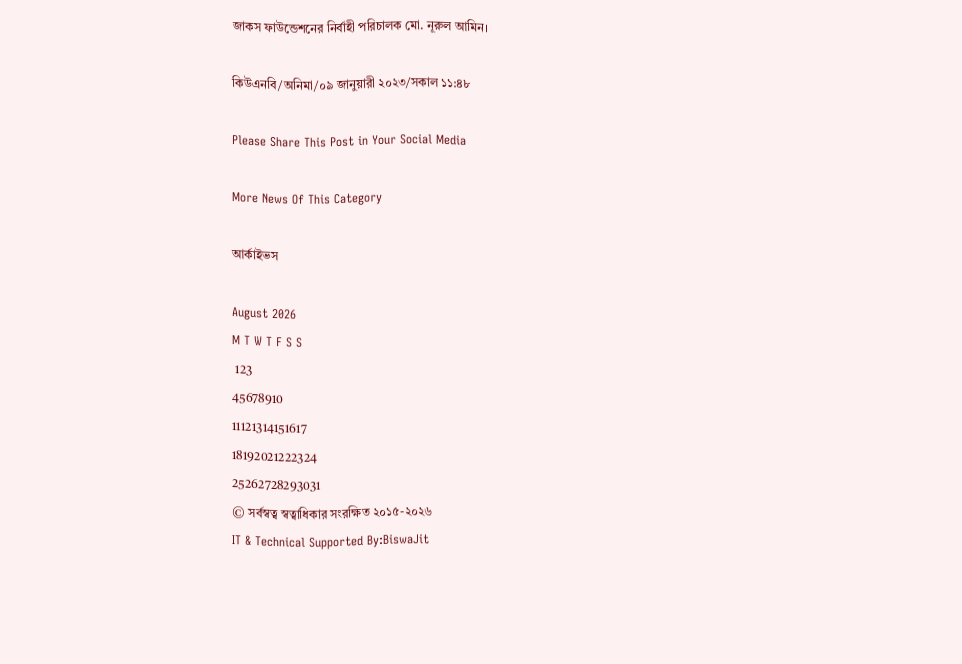জাকস ফাউন্ডেশনের নির্বাহী পরিচালক মো. নূরুল আমিন।

কিউএনবি/অনিমা/০৯ জানুয়ারী ২০২৩/সকাল ১১:৪৮

Please Share This Post in Your Social Media

More News Of This Category

আর্কাইভস

August 2026
M T W T F S S
 123
45678910
11121314151617
18192021222324
25262728293031
© সর্বস্বত্ব স্বত্বাধিকার সংরক্ষিত ২০১৫-২০২৬
IT & Technical Supported By:BiswaJit